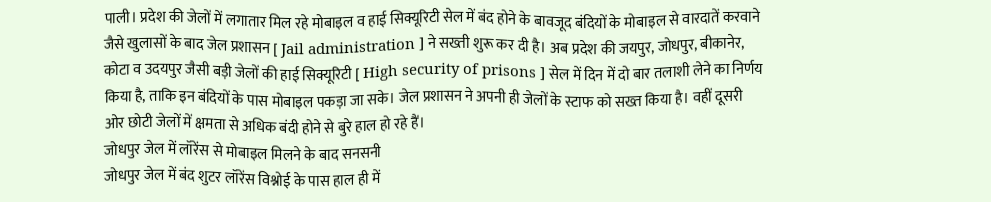पाली। प्रदेश की जेलों में लगातार मिल रहे मोबाइल व हाई सिक्यूरिटी सेल में बंद होने के बावजूद बंदियों के मोबाइल से वारदातें करवाने जैसे खुलासों के बाद जेल प्रशासन [ Jail administration ] ने सख्ती शुरू कर दी है। अब प्रदेश की जयपुर, जोधपुर, बीकानेर, कोटा व उदयपुर जैसी बड़ी जेलों की हाई सिक्यूरिटी [ High security of prisons ] सेल में दिन में दो बार तलाशी लेने का निर्णय किया है, ताकि इन बंदियों के पास मोबाइल पकड़ा जा सके। जेल प्रशासन ने अपनी ही जेलों के स्टाफ को सख्त किया है। वहीं दूसरी ओर छोटी जेलों में क्षमता से अधिक बंदी होने से बुरे हाल हो रहे हैं।
जोधपुर जेल में लॉरेंस से मोबाइल मिलने के बाद सनसनी
जोधपुर जेल में बंद शुटर लॉरेंस विश्नोई के पास हाल ही में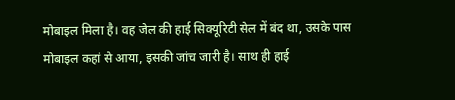मोबाइल मिला है। वह जेल की हाई सिक्यूरिटी सेल में बंद था, उसके पास मोबाइल कहां से आया, इसकी जांच जारी है। साथ ही हाई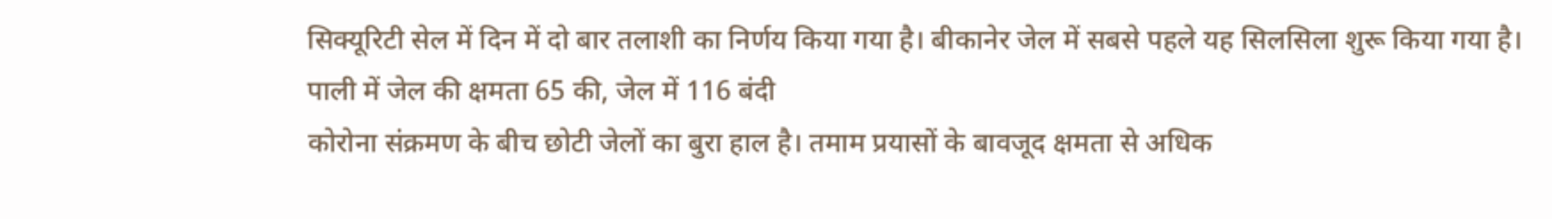सिक्यूरिटी सेल में दिन में दो बार तलाशी का निर्णय किया गया है। बीकानेर जेल में सबसे पहले यह सिलसिला शुरू किया गया है।
पाली में जेल की क्षमता 65 की, जेल में 116 बंदी
कोरोना संक्रमण के बीच छोटी जेलों का बुरा हाल है। तमाम प्रयासों के बावजूद क्षमता से अधिक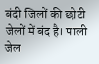बंदी जिलों की छोटी जेलों में बंद है। पाली जेल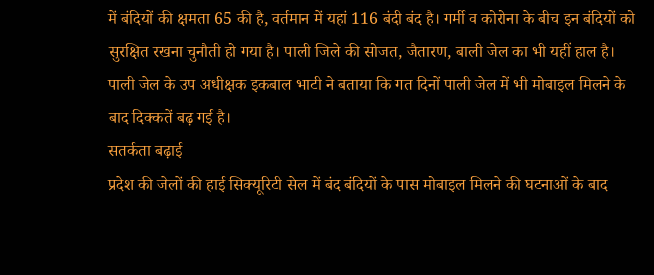में बंदियों की क्षमता 65 की है, वर्तमान में यहां 116 बंदी बंद है। गर्मी व कोरोना के बीच इन बंदियों को सुरक्षित रखना चुनौती हो गया है। पाली जिले की सोजत, जैतारण, बाली जेल का भी यहीं हाल है। पाली जेल के उप अधीक्षक इकबाल भाटी ने बताया कि गत दिनों पाली जेल में भी मोबाइल मिलने के बाद दिक्कतें बढ़ गई है।
सतर्कता बढ़ाई
प्रदेश की जेलों की हाई सिक्यूरिटी सेल में बंद बंदियों के पास मोबाइल मिलने की घटनाओं के बाद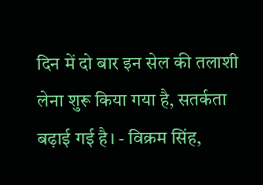दिन में दो बार इन सेल की तलाशी लेना शुरू किया गया है, सतर्कता बढ़ाई गई है। - विक्रम सिंह,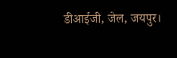डीआईजी, जेल, जयपुर।